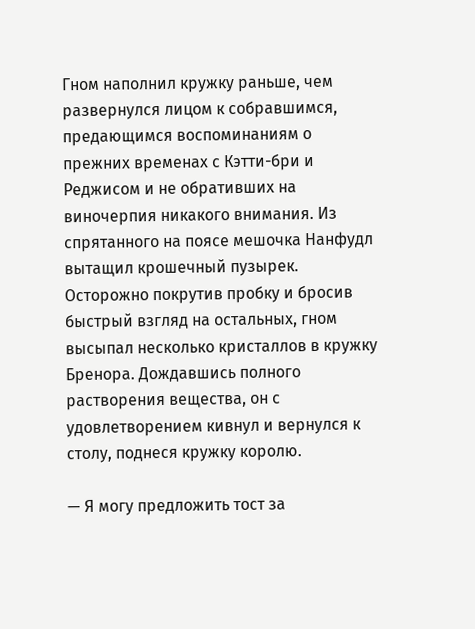Гном наполнил кружку раньше, чем развернулся лицом к собравшимся, предающимся воспоминаниям о прежних временах с Кэтти-бри и Реджисом и не обративших на виночерпия никакого внимания. Из спрятанного на поясе мешочка Нанфудл вытащил крошечный пузырек. Осторожно покрутив пробку и бросив быстрый взгляд на остальных, гном высыпал несколько кристаллов в кружку Бренора. Дождавшись полного растворения вещества, он с удовлетворением кивнул и вернулся к столу, поднеся кружку королю.

— Я могу предложить тост за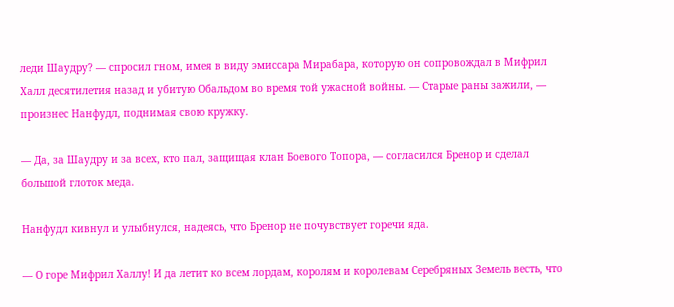леди Шаудру? — спросил гном, имея в виду эмиссара Мирабара, которую он сопровождал в Мифрил Халл десятилетия назад и убитую Обальдом во время той ужасной войны. — Старые раны зажили, — произнес Нанфудл, поднимая свою кружку.

— Да, за Шаудру и за всех, кто пал, защищая клан Боевого Топора, — согласился Бренор и сделал большой глоток меда.

Нанфудл кивнул и улыбнулся, надеясь, что Бренор не почувствует горечи яда.

— О горе Мифрил Халлу! И да летит ко всем лордам, королям и королевам Серебряных Земель весть, что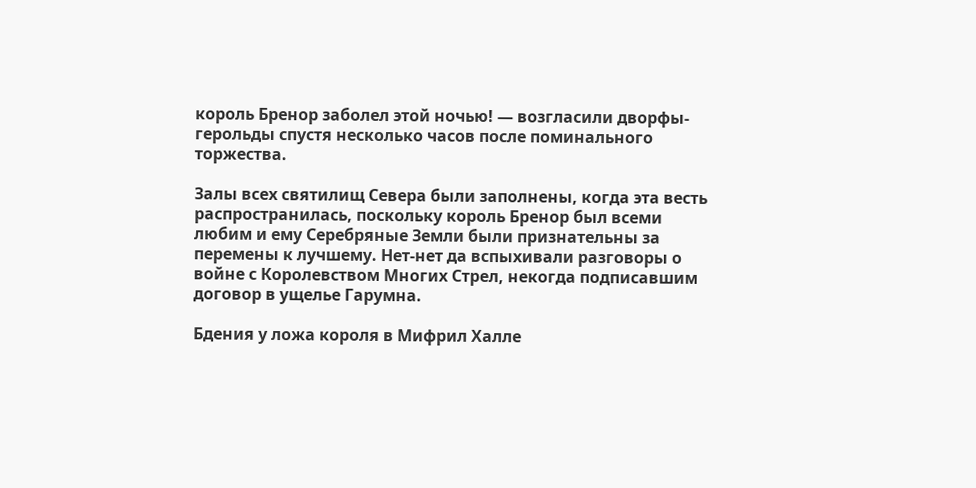король Бренор заболел этой ночью! — возгласили дворфы-герольды спустя несколько часов после поминального торжества.

Залы всех святилищ Севера были заполнены, когда эта весть распространилась, поскольку король Бренор был всеми любим и ему Серебряные Земли были признательны за перемены к лучшему. Нет-нет да вспыхивали разговоры о войне с Королевством Многих Стрел, некогда подписавшим договор в ущелье Гарумна.

Бдения у ложа короля в Мифрил Халле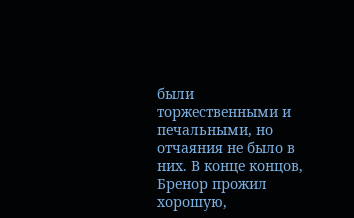были торжественными и печальными, но отчаяния не было в них. В конце концов, Бренор прожил хорошую,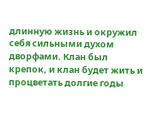длинную жизнь и окружил себя сильными духом дворфами. Клан был крепок, и клан будет жить и процветать долгие годы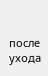после ухода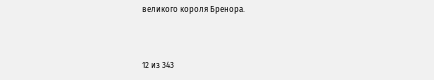великого короля Бренора.



12 из 343